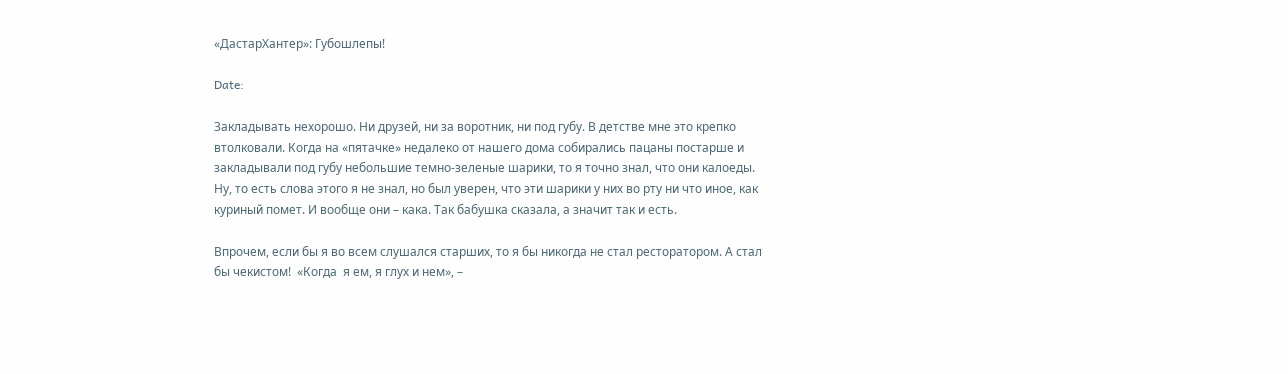«ДастарХантер»: Губошлепы!

Date:

Закладывать нехорошо. Ни друзей, ни за воротник, ни под губу. В детстве мне это крепко втолковали. Когда на «пятачке» недалеко от нашего дома собирались пацаны постарше и закладывали под губу небольшие темно-зеленые шарики, то я точно знал, что они калоеды. Ну, то есть слова этого я не знал, но был уверен, что эти шарики у них во рту ни что иное, как куриный помет. И вообще они – кака. Так бабушка сказала, а значит так и есть.

Впрочем, если бы я во всем слушался старших, то я бы никогда не стал ресторатором. А стал бы чекистом!  «Когда  я ем, я глух и нем», –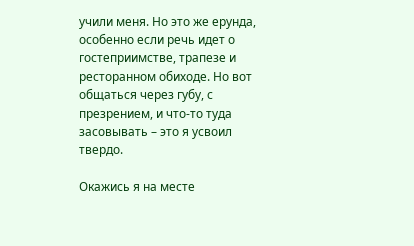учили меня. Но это же ерунда, особенно если речь идет о гостеприимстве, трапезе и ресторанном обиходе. Но вот общаться через губу, с презрением, и что-то туда засовывать – это я усвоил твердо.

Окажись я на месте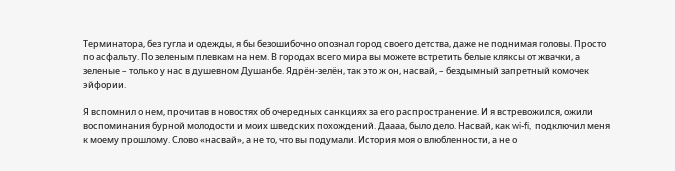Терминатора, без гугла и одежды, я бы безошибочно опознал город своего детства, даже не поднимая головы. Просто по асфальту. По зеленым плевкам на нем. В городах всего мира вы можете встретить белые кляксы от жвачки, а зеленые – только у нас в душевном Душанбе. Ядрён-зелён, так это ж он, насвай, – бездымный запретный комочек эйфории.

Я вспомнил о нем, прочитав в новостях об очередных санкциях за его распространение. И я встревожился, ожили воспоминания бурной молодости и моих шведских похождений. Даааа, было дело. Насвай, как wi-fi,  подключил меня к моему прошлому. Слово «насвай», а не то, что вы подумали. История моя о влюбленности, а не о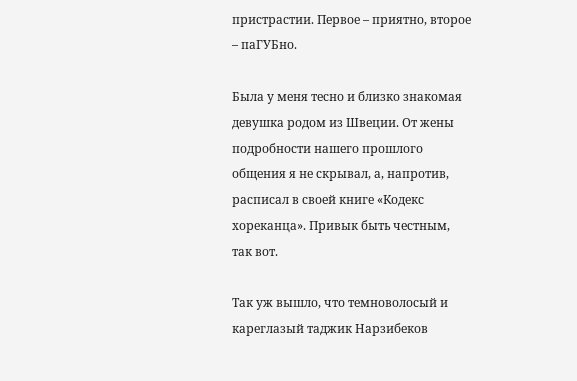пристрастии. Первое – приятно, второе – паГУБно.

Была у меня тесно и близко знакомая девушка родом из Швеции. От жены подробности нашего прошлого общения я не скрывал, а, напротив, расписал в своей книге «Кодекс хореканца». Привык быть честным, так вот.

Так уж вышло, что темноволосый и кареглазый таджик Нарзибеков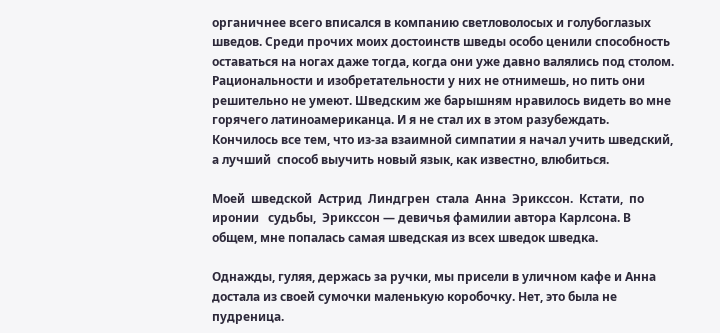органичнее всего вписался в компанию светловолосых и голубоглазых  шведов. Среди прочих моих достоинств шведы особо ценили способность оставаться на ногах даже тогда, когда они уже давно валялись под столом. Рациональности и изобретательности у них не отнимешь, но пить они решительно не умеют. Шведским же барышням нравилось видеть во мне горячего латиноамериканца. И я не стал их в этом разубеждать. Кончилось все тем, что из-за взаимной симпатии я начал учить шведский, а лучший  способ выучить новый язык, как известно, влюбиться.

Моей  шведской  Астрид  Линдгрен  стала  Анна  Эрикссон.  Кстати,  по  иронии   судьбы,  Эрикссон — девичья фамилии автора Карлсона. В общем, мне попалась самая шведская из всех шведок шведка.

Однажды, гуляя, держась за ручки, мы присели в уличном кафе и Анна достала из своей сумочки маленькую коробочку. Нет, это была не пудреница.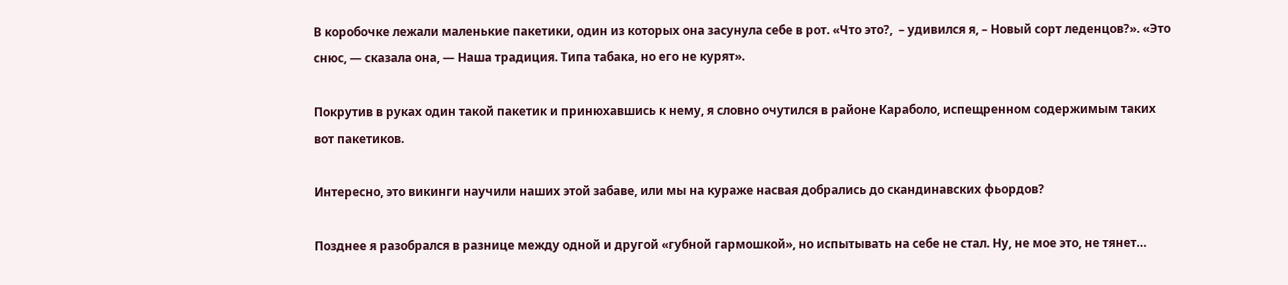В коробочке лежали маленькие пакетики, один из которых она засунула себе в рот. «Что это?,  – удивился я, – Новый сорт леденцов?». «Это снюс, — сказала она, — Наша традиция. Типа табака, но его не курят».

Покрутив в руках один такой пакетик и принюхавшись к нему, я словно очутился в районе Караболо, испещренном содержимым таких вот пакетиков.

Интересно, это викинги научили наших этой забаве, или мы на кураже насвая добрались до скандинавских фьордов?

Позднее я разобрался в разнице между одной и другой «губной гармошкой», но испытывать на себе не стал. Ну, не мое это, не тянет…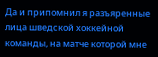Да и припомнил я разъяренные лица шведской хоккейной команды, на матче которой мне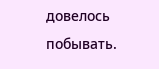довелось побывать.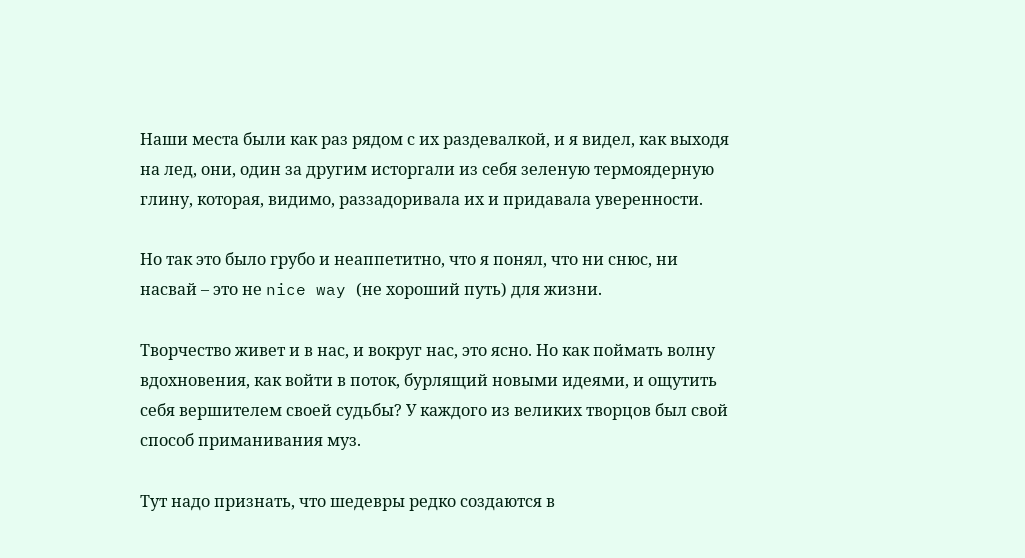Наши места были как раз рядом с их раздевалкой, и я видел, как выходя на лед, они, один за другим исторгали из себя зеленую термоядерную глину, которая, видимо, раззадоривала их и придавала уверенности.

Но так это было грубо и неаппетитно, что я понял, что ни снюс, ни насвай – это не nice way (не хороший путь) для жизни.

Творчество живет и в нас, и вокруг нас, это ясно. Но как поймать волну вдохновения, как войти в поток, бурлящий новыми идеями, и ощутить себя вершителем своей судьбы? У каждого из великих творцов был свой способ приманивания муз.

Тут надо признать, что шедевры редко создаются в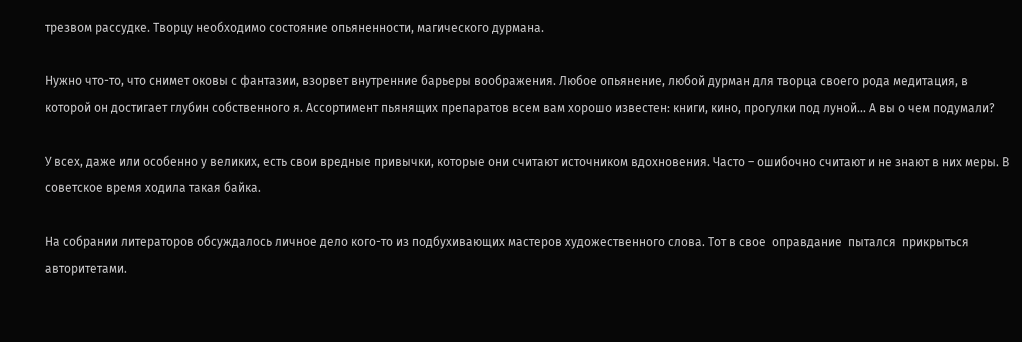трезвом рассудке. Творцу необходимо состояние опьяненности, магического дурмана.

Нужно что-то, что снимет оковы с фантазии, взорвет внутренние барьеры воображения. Любое опьянение, любой дурман для творца своего рода медитация, в которой он достигает глубин собственного я. Ассортимент пьянящих препаратов всем вам хорошо известен: книги, кино, прогулки под луной… А вы о чем подумали?

У всех, даже или особенно у великих, есть свои вредные привычки, которые они считают источником вдохновения. Часто – ошибочно считают и не знают в них меры. В  советское время ходила такая байка.

На собрании литераторов обсуждалось личное дело кого-то из подбухивающих мастеров художественного слова. Тот в свое  оправдание  пытался  прикрыться  авторитетами.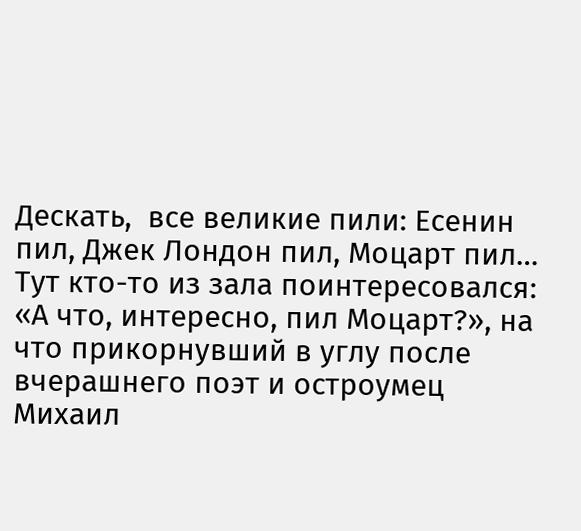Дескать,  все великие пили: Есенин пил, Джек Лондон пил, Моцарт пил… Тут кто-то из зала поинтересовался: «А что, интересно, пил Моцарт?», на что прикорнувший в углу после вчерашнего поэт и остроумец Михаил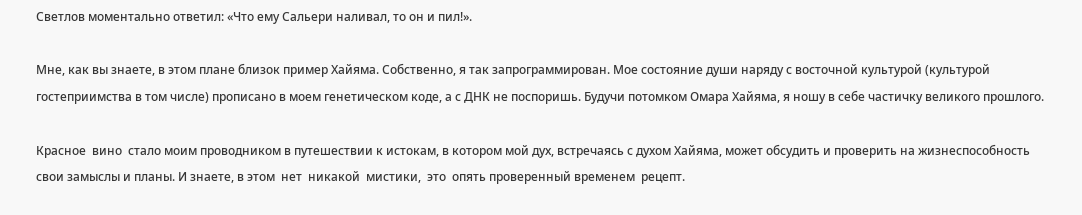Светлов моментально ответил: «Что ему Сальери наливал, то он и пил!».

Мне, как вы знаете, в этом плане близок пример Хайяма. Собственно, я так запрограммирован. Мое состояние души наряду с восточной культурой (культурой гостеприимства в том числе) прописано в моем генетическом коде, а с ДНК не поспоришь. Будучи потомком Омара Хайяма, я ношу в себе частичку великого прошлого.

Красное  вино  стало моим проводником в путешествии к истокам, в котором мой дух, встречаясь с духом Хайяма, может обсудить и проверить на жизнеспособность свои замыслы и планы. И знаете, в этом  нет  никакой  мистики,  это  опять проверенный временем  рецепт.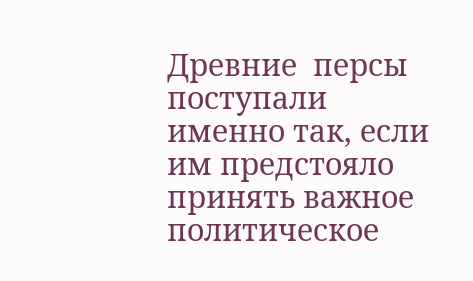Древние  персы  поступали  именно так, если им предстояло принять важное политическое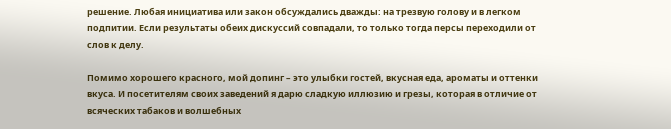решение. Любая инициатива или закон обсуждались дважды: на трезвую голову и в легком подпитии. Если результаты обеих дискуссий совпадали, то только тогда персы переходили от слов к делу.

Помимо хорошего красного, мой допинг – это улыбки гостей, вкусная еда, ароматы и оттенки вкуса. И посетителям своих заведений я дарю сладкую иллюзию и грезы, которая в отличие от всяческих табаков и волшебных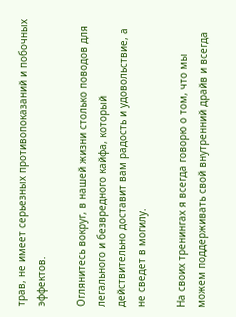трав, не имеет серьезных противопоказаний и побочных эффектов.

Оглянитесь вокруг, в нашей жизни столько поводов для легального и безвредного кайфа, который действительно доставит вам радость и удовольствие, а не сведет в могилу.

На своих тренингах я всегда говорю о том, что мы можем поддерживать свой внутренний драйв и всегда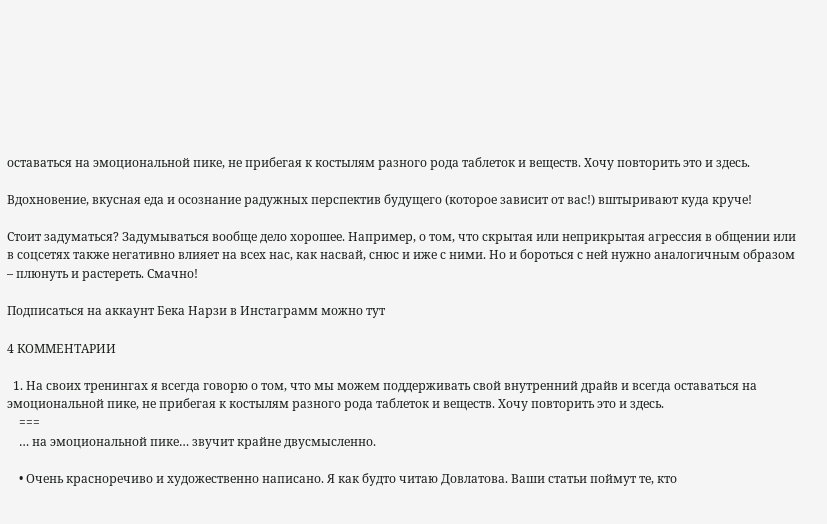оставаться на эмоциональной пике, не прибегая к костылям разного рода таблеток и веществ. Хочу повторить это и здесь.

Вдохновение, вкусная еда и осознание радужных перспектив будущего (которое зависит от вас!) вштыривают куда круче!

Стоит задуматься? Задумываться вообще дело хорошее. Например, о том, что скрытая или неприкрытая агрессия в общении или в соцсетях также негативно влияет на всех нас, как насвай, снюс и иже с ними. Но и бороться с ней нужно аналогичным образом  – плюнуть и растереть. Смачно!

Подписаться на аккаунт Бека Нарзи в Инстаграмм можно тут

4 КОММЕНТАРИИ

  1. На своих тренингах я всегда говорю о том, что мы можем поддерживать свой внутренний драйв и всегда оставаться на эмоциональной пике, не прибегая к костылям разного рода таблеток и веществ. Хочу повторить это и здесь.
    ===
    … на эмоциональной пике… звучит крайне двусмысленно.

    • Очень красноречиво и художественно написано. Я как будто читаю Довлатова. Ваши статьи поймут те, кто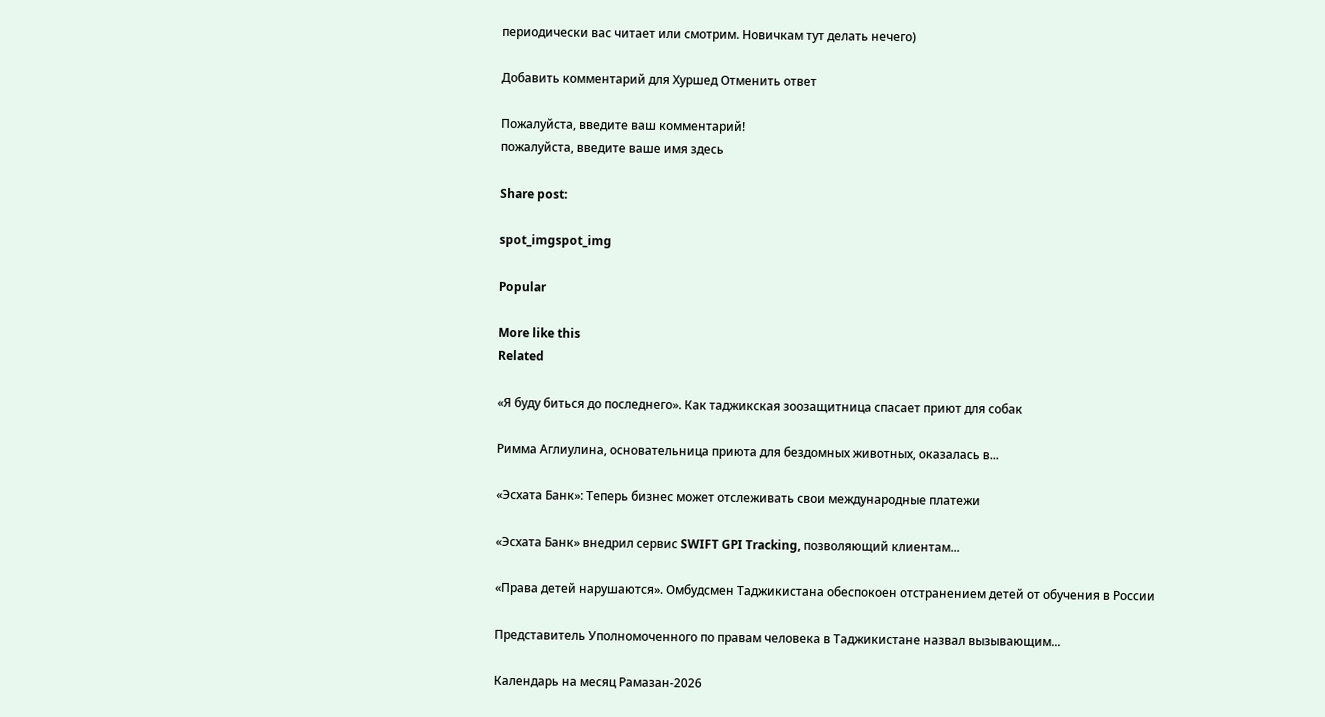периодически вас читает или смотрим. Новичкам тут делать нечего)

Добавить комментарий для Хуршед Отменить ответ

Пожалуйста, введите ваш комментарий!
пожалуйста, введите ваше имя здесь

Share post:

spot_imgspot_img

Popular

More like this
Related

«Я буду биться до последнего». Как таджикская зоозащитница спасает приют для собак

Римма Аглиулина, основательница приюта для бездомных животных, оказалась в...

«Эсхата Банк»: Теперь бизнес может отслеживать свои международные платежи

«Эсхата Банк» внедрил сервис SWIFT GPI Tracking, позволяющий клиентам...

«Права детей нарушаются». Омбудсмен Таджикистана обеспокоен отстранением детей от обучения в России

Представитель Уполномоченного по правам человека в Таджикистане назвал вызывающим...

Календарь на месяц Рамазан-2026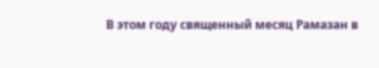В этом году священный месяц Рамазан в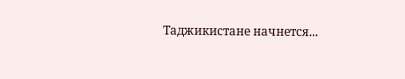Таджикистане начнется...